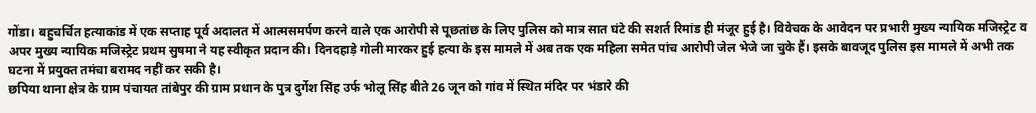गोंडा। बहुचर्चित हत्याकांड में एक सप्ताह पूर्व अदालत में आत्मसमर्पण करने वाले एक आरोपी से पूछतांछ के लिए पुलिस को मात्र सात घंटे की सशर्त रिमांड ही मंजूर हुई है। विवेचक के आवेदन पर प्रभारी मुख्य न्यायिक मजिस्ट्रेट व अपर मुख्य न्यायिक मजिस्ट्रेट प्रथम सुषमा ने यह स्वीकृत प्रदान की। दिनदहाड़े गोली मारकर हुई हत्या के इस मामले में अब तक एक महिला समेत पांच आरोपी जेल भेजे जा चुके हैं। इसके बावजूद पुलिस इस मामले में अभी तक घटना में प्रयुक्त तमंचा बरामद नहीं कर सकी है।
छपिया थाना क्षेत्र के ग्राम पंचायत तांबेपुर की ग्राम प्रधान के पुत्र दुर्गेश सिंह उर्फ भोलू सिंह बीते 26 जून को गांव में स्थित मंदिर पर भंडारे की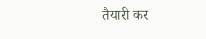तैयारी कर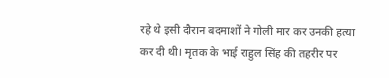रहे थे इसी दौरान बदमाशों ने गोली मार कर उनकी हत्या कर दी थी। मृतक के भाई राहुल सिंह की तहरीर पर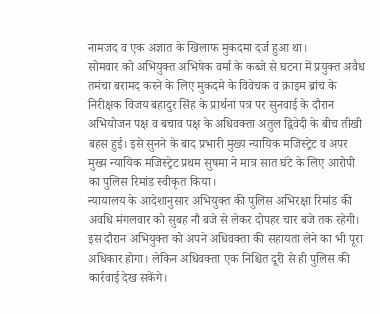नामजद व एक अज्ञात के खिलाफ मुकदमा दर्ज हुआ था।
सोमवार को अभियुक्त अभिषेक वर्मा के कब्जे से घटना में प्रयुक्त अवैध तमंचा बरामद करने के लिए मुकदमे के विवेचक व क्राइम ब्रांच के निरीक्षक विजय बहादुर सिंह के प्रार्थना पत्र पर सुनवाई के दौरान अभियोजन पक्ष व बचाव पक्ष के अधिवक्ता अतुल द्विवेदी के बीच तीखी बहस हुई। इसे सुनने के बाद प्रभारी मुख्य न्यायिक मजिस्ट्रेट व अपर मुख्य न्यायिक मजिस्ट्रेट प्रथम सुषमा ने मात्र सात घंटे के लिए आरोपी का पुलिस रिमांड स्वीकृत किया।
न्यायालय के आदेशानुसार अभियुक्त की पुलिस अभिरक्षा रिमांड की अवधि मंगलवार को सुबह नौ बजे से लेकर दोपहर चार बजे तक रहेगी। इस दौरान अभियुक्त को अपने अधिवक्ता की सहायता लेने का भी पूरा अधिकार होगा। लेकिन अधिवक्ता एक निश्चित दूरी से ही पुलिस की कार्रवाई देख सकेंगे।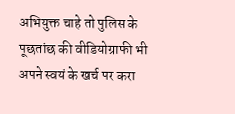अभियुक्त चाहे तो पुलिस के पूछतांछ की वीडियोग्राफी भी अपने स्वयं के खर्च पर करा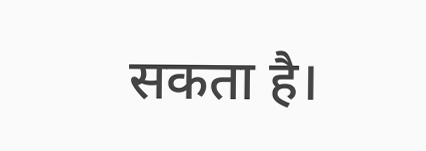सकता है।